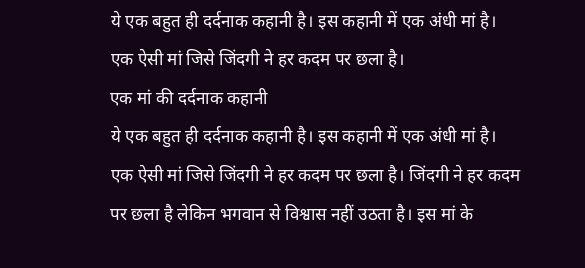ये एक बहुत ही दर्दनाक कहानी है। इस कहानी में एक अंधी मां है। एक ऐसी मां जिसे जिंदगी ने हर कदम पर छला है।
एक मां की दर्दनाक कहानी
ये एक बहुत ही दर्दनाक कहानी है। इस कहानी में एक अंधी मां है। एक ऐसी मां जिसे जिंदगी ने हर कदम पर छला है। जिंदगी ने हर कदम पर छला है लेकिन भगवान से विश्वास नहीं उठता है। इस मां के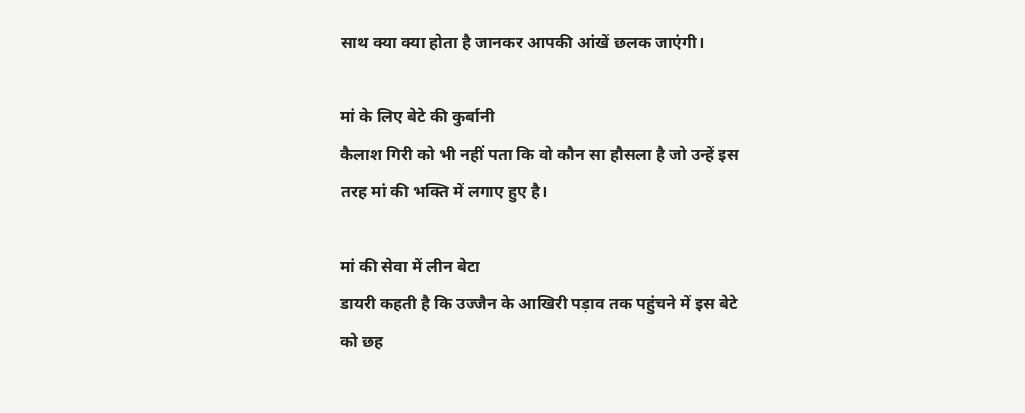साथ क्या क्या होता है जानकर आपकी आंखें छलक जाएंगी।

मां के लिए बेटे की कुर्बानी
कैलाश गिरी को भी नहीं पता कि वो कौन सा हौसला है जो उन्हें इस तरह मां की भक्ति में लगाए हुए है।

मां की सेवा में लीन बेटा
डायरी कहती है कि उज्जैन के आखिरी पड़ाव तक पहुंचने में इस बेटे को छह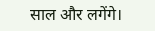साल और लगेंगे।